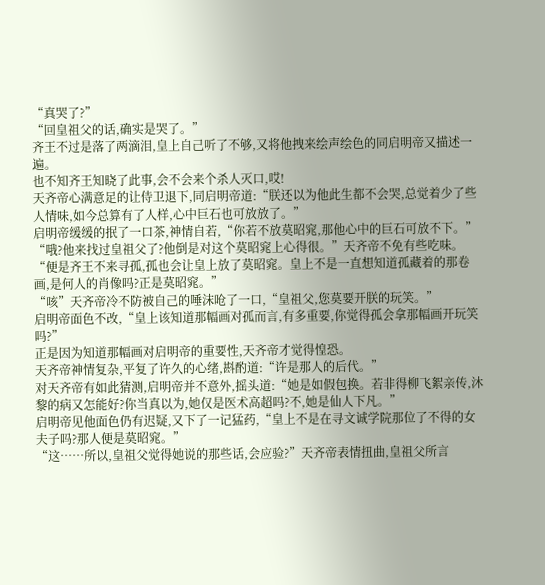“真哭了?”
“回皇祖父的话,确实是哭了。”
齐王不过是落了两滴泪,皇上自己听了不够,又将他拽来绘声绘色的同启明帝又描述一遍。
也不知齐王知晓了此事,会不会来个杀人灭口,哎!
天齐帝心满意足的让侍卫退下,同启明帝道:“朕还以为他此生都不会哭,总觉着少了些人情味,如今总算有了人样,心中巨石也可放放了。”
启明帝缓缓的抿了一口茶,神情自若,“你若不放莫昭窕,那他心中的巨石可放不下。”
“哦?他来找过皇祖父了?他倒是对这个莫昭窕上心得很。”天齐帝不免有些吃味。
“便是齐王不来寻孤,孤也会让皇上放了莫昭窕。皇上不是一直想知道孤藏着的那卷画,是何人的肖像吗?正是莫昭窕。”
“咳”天齐帝冷不防被自己的唾沫呛了一口,“皇祖父,您莫要开朕的玩笑。”
启明帝面色不改,“皇上该知道那幅画对孤而言,有多重要,你觉得孤会拿那幅画开玩笑吗?”
正是因为知道那幅画对启明帝的重要性,天齐帝才觉得惶恐。
天齐帝神情复杂,平复了许久的心绪,斟酌道:“许是那人的后代。”
对天齐帝有如此猜测,启明帝并不意外,摇头道:“她是如假包换。若非得柳飞絮亲传,沐黎的病又怎能好?你当真以为,她仅是医术高超吗?不,她是仙人下凡。”
启明帝见他面色仍有迟疑,又下了一记猛药,“皇上不是在寻文诚学院那位了不得的女夫子吗?那人便是莫昭窕。”
“这……所以,皇祖父觉得她说的那些话,会应验?”天齐帝表情扭曲,皇祖父所言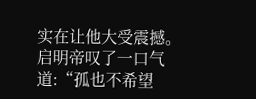实在让他大受震撼。
启明帝叹了一口气道:“孤也不希望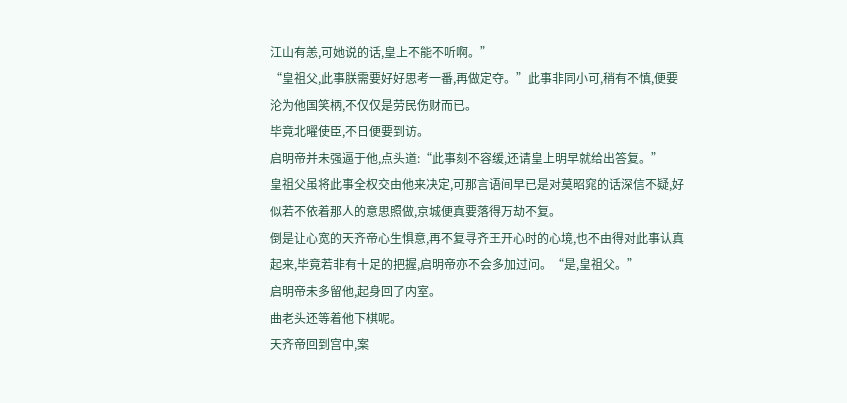江山有恙,可她说的话,皇上不能不听啊。”
“皇祖父,此事朕需要好好思考一番,再做定夺。”此事非同小可,稍有不慎,便要沦为他国笑柄,不仅仅是劳民伤财而已。
毕竟北曜使臣,不日便要到访。
启明帝并未强逼于他,点头道:“此事刻不容缓,还请皇上明早就给出答复。”
皇祖父虽将此事全权交由他来决定,可那言语间早已是对莫昭窕的话深信不疑,好似若不依着那人的意思照做,京城便真要落得万劫不复。
倒是让心宽的天齐帝心生惧意,再不复寻齐王开心时的心境,也不由得对此事认真起来,毕竟若非有十足的把握,启明帝亦不会多加过问。“是,皇祖父。”
启明帝未多留他,起身回了内室。
曲老头还等着他下棋呢。
天齐帝回到宫中,案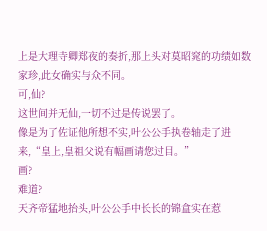上是大理寺卿郑夜的奏折,那上头对莫昭窕的功绩如数家珍,此女确实与众不同。
可,仙?
这世间并无仙,一切不过是传说罢了。
像是为了佐证他所想不实,叶公公手执卷轴走了进来,“皇上,皇祖父说有幅画请您过目。”
画?
难道?
天齐帝猛地抬头,叶公公手中长长的锦盒实在惹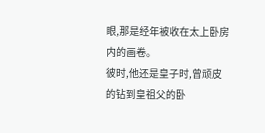眼,那是经年被收在太上卧房内的画卷。
彼时,他还是皇子时,曾顽皮的钻到皇祖父的卧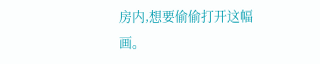房内,想要偷偷打开这幅画。